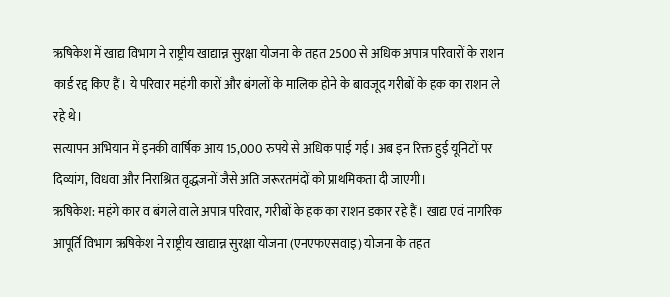ऋषिकेश में खाद्य विभाग ने राष्ट्रीय खाद्यान्न सुरक्षा योजना के तहत 2500 से अधिक अपात्र परिवारों के राशन कार्ड रद्द किए हैं। ये परिवार महंगी कारों और बंगलों के मालिक होने के बावजूद गरीबों के हक का राशन ले रहे थे।
सत्यापन अभियान में इनकी वार्षिक आय 15,000 रुपये से अधिक पाई गई। अब इन रिक्त हुई यूनिटों पर दिव्यांग, विधवा और निराश्रित वृद्धजनों जैसे अति जरूरतमंदों को प्राथमिकता दी जाएगी।
ऋषिकेश: महंगे कार व बंगले वाले अपात्र परिवार, गरीबों के हक का राशन डकार रहे हैं। खाद्य एवं नागरिक आपूर्ति विभाग ऋषिकेश ने राष्ट्रीय खाद्यान्न सुरक्षा योजना (एनएफएसवाइ) योजना के तहत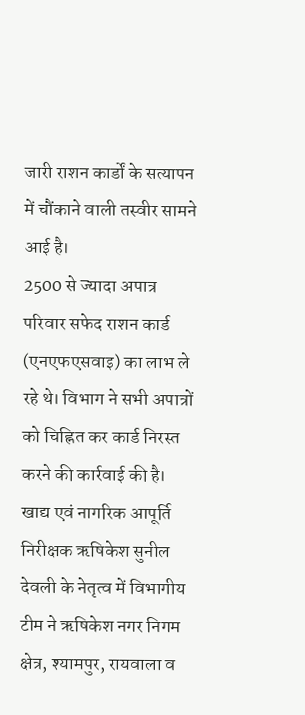जारी राशन कार्डों के सत्यापन में चौंकाने वाली तस्वीर सामने आई है।
2500 से ज्यादा अपात्र परिवार सफेद राशन कार्ड (एनएफएसवाइ) का लाभ ले रहे थे। विभाग ने सभी अपात्रों को चिह्नित कर कार्ड निरस्त करने की कार्रवाई की है।
खाद्य एवं नागरिक आपूर्ति निरीक्षक ऋषिकेश सुनील देवली के नेतृत्व में विभागीय टीम ने ऋषिकेश नगर निगम क्षेत्र, श्यामपुर, रायवाला व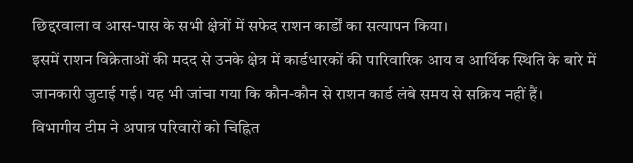छिद्दरवाला व आस-पास के सभी क्षेत्रों में सफेद राशन कार्डों का सत्यापन किया।
इसमें राशन विक्रेताओं की मदद से उनके क्षेत्र में कार्डधारकों की पारिवारिक आय व आर्थिक स्थिति के बारे में जानकारी जुटाई गई। यह भी जांचा गया कि कौन-कौन से राशन कार्ड लंबे समय से सक्रिय नहीं हैं।
विभागीय टीम ने अपात्र परिवारों को चिह्नित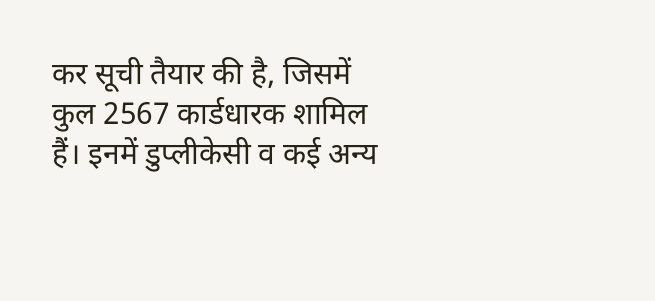कर सूची तैयार की है, जिसमें कुल 2567 कार्डधारक शामिल हैं। इनमें डुप्लीकेसी व कई अन्य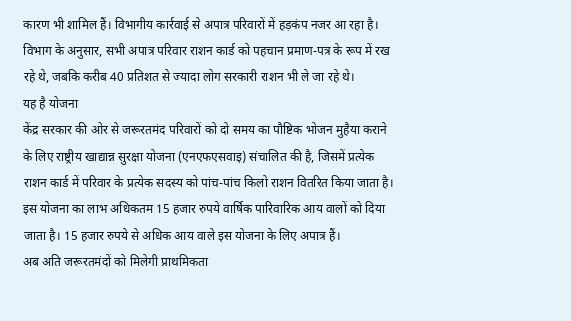कारण भी शामिल हैं। विभागीय कार्रवाई से अपात्र परिवारों में हड़कंप नजर आ रहा है।
विभाग के अनुसार, सभी अपात्र परिवार राशन कार्ड को पहचान प्रमाण-पत्र के रूप में रख रहे थे, जबकि करीब 40 प्रतिशत से ज्यादा लोग सरकारी राशन भी ले जा रहे थे।
यह है योजना
केंद्र सरकार की ओर से जरूरतमंद परिवारों को दो समय का पौष्टिक भोजन मुहैया कराने के लिए राष्ट्रीय खाद्यान्न सुरक्षा योजना (एनएफएसवाइ) संचालित की है, जिसमें प्रत्येक राशन कार्ड में परिवार के प्रत्येक सदस्य को पांच-पांच किलो राशन वितरित किया जाता है।
इस योजना का लाभ अधिकतम 15 हजार रुपये वार्षिक पारिवारिक आय वालों को दिया जाता है। 15 हजार रुपये से अधिक आय वाले इस योजना के लिए अपात्र हैं।
अब अति जरूरतमंदों को मिलेगी प्राथमिकता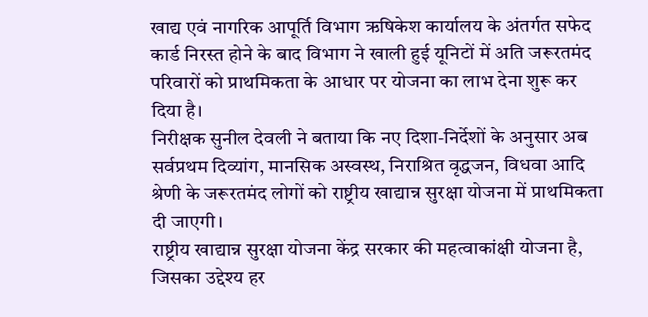खाद्य एवं नागरिक आपूर्ति विभाग ऋषिकेश कार्यालय के अंतर्गत सफेद कार्ड निरस्त होने के बाद विभाग ने खाली हुई यूनिटों में अति जरूरतमंद परिवारों को प्राथमिकता के आधार पर योजना का लाभ देना शुरू कर दिया है।
निरीक्षक सुनील देवली ने बताया कि नए दिशा-निर्देशों के अनुसार अब सर्वप्रथम दिव्यांग, मानसिक अस्वस्थ, निराश्रित वृद्धजन, विधवा आदि श्रेणी के जरूरतमंद लोगों को राष्ट्रीय खाद्यान्न सुरक्षा योजना में प्राथमिकता दी जाएगी।
राष्ट्रीय खाद्यान्न सुरक्षा योजना केंद्र सरकार की महत्वाकांक्षी योजना है, जिसका उद्देश्य हर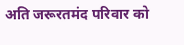अति जरूरतमंद परिवार को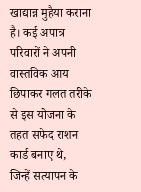खाद्यान्न मुहैया कराना है। कई अपात्र परिवारों ने अपनी वास्तविक आय छिपाकर गलत तरीके से इस योजना के तहत सफेद राशन कार्ड बनाए थे,
जिन्हें सत्यापन के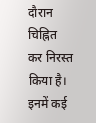दौरान चिह्नित कर निरस्त किया है। इनमें कई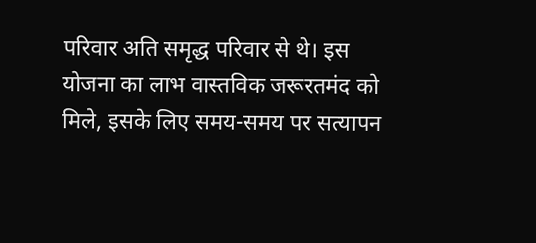परिवार अति समृद्ध परिवार से थे। इस योजना का लाभ वास्तविक जरूरतमंद को मिले, इसके लिए समय-समय पर सत्यापन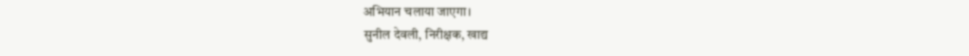अभियान चलाया जाएगा।
सुनील देवली, निरीक्षक, खाद्य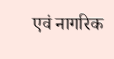एवं नागरिक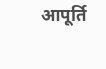आपूर्ति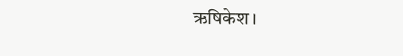ऋषिकेश।